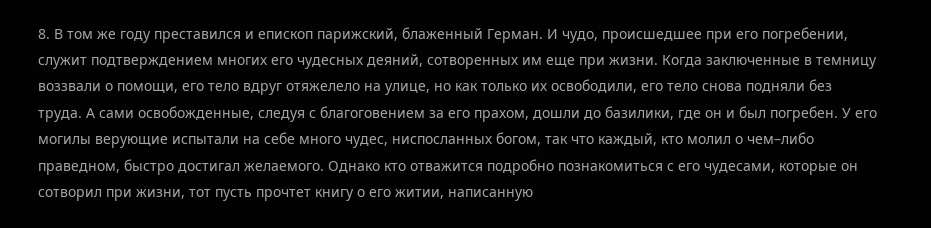8. В том же году преставился и епископ парижский, блаженный Герман. И чудо, происшедшее при его погребении, служит подтверждением многих его чудесных деяний, сотворенных им еще при жизни. Когда заключенные в темницу воззвали о помощи, его тело вдруг отяжелело на улице, но как только их освободили, его тело снова подняли без труда. А сами освобожденные, следуя с благоговением за его прахом, дошли до базилики, где он и был погребен. У его могилы верующие испытали на себе много чудес, ниспосланных богом, так что каждый, кто молил о чем–либо праведном, быстро достигал желаемого. Однако кто отважится подробно познакомиться с его чудесами, которые он сотворил при жизни, тот пусть прочтет книгу о его житии, написанную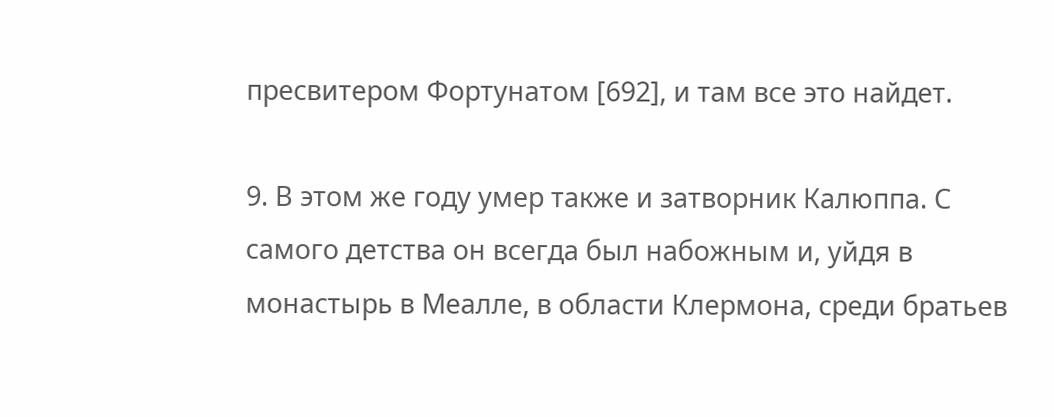пресвитером Фортунатом [692], и там все это найдет.

9. В этом же году умер также и затворник Калюппа. С самого детства он всегда был набожным и, уйдя в монастырь в Меалле, в области Клермона, среди братьев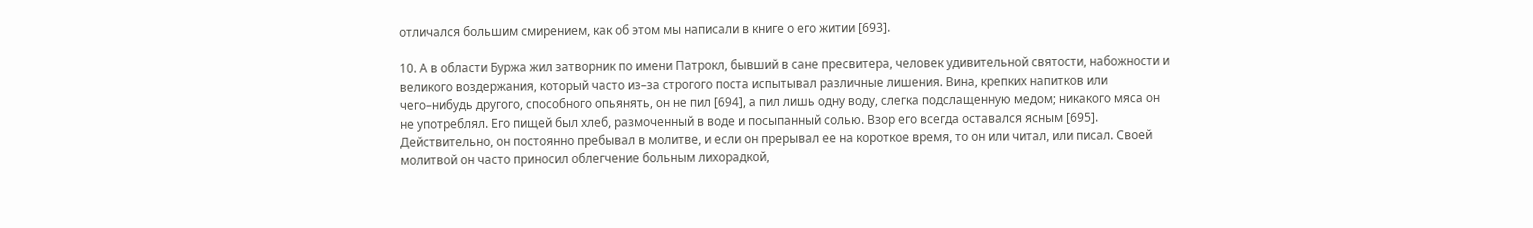отличался большим смирением, как об этом мы написали в книге о его житии [693].

10. А в области Буржа жил затворник по имени Патрокл, бывший в сане пресвитера, человек удивительной святости, набожности и великого воздержания, который часто из–за строгого поста испытывал различные лишения. Вина, крепких напитков или чего–нибудь другого, способного опьянять, он не пил [694], а пил лишь одну воду, слегка подслащенную медом; никакого мяса он не употреблял. Его пищей был хлеб, размоченный в воде и посыпанный солью. Взор его всегда оставался ясным [695]. Действительно, он постоянно пребывал в молитве, и если он прерывал ее на короткое время, то он или читал, или писал. Своей молитвой он часто приносил облегчение больным лихорадкой,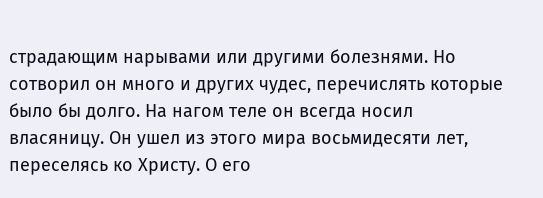страдающим нарывами или другими болезнями. Но сотворил он много и других чудес, перечислять которые было бы долго. На нагом теле он всегда носил власяницу. Он ушел из этого мира восьмидесяти лет, переселясь ко Христу. О его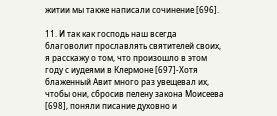житии мы также написали сочинение [696].

11. И так как господь наш всегда благоволит прославлять святителей своих, я расскажу о том, что произошло в этом году с иудеями в Клермоне [697]-Хотя блаженный Авит много раз увещевал их, чтобы они, сбросив пелену закона Моисеева [698], поняли писание духовно и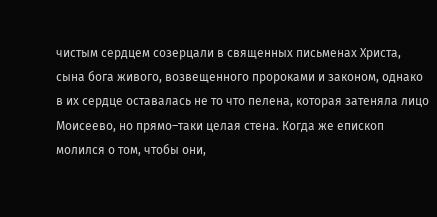чистым сердцем созерцали в священных письменах Христа, сына бога живого, возвещенного пророками и законом, однако в их сердце оставалась не то что пелена, которая затеняла лицо Моисеево, но прямо–таки целая стена. Когда же епископ молился о том, чтобы они,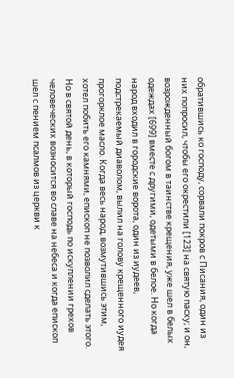обратившись ко господу, сорвали покров с Писания, один из них попросил, чтобы его окрестили [123] на святую пасху; и он, возрожденный богом в таинстве крещения, уже шел в белых одеждах [699] вместе с другими, одетыми в белое. Но когда народ входил в городские ворота, один из иудеев, подстрекаемый диаволом, вылил на голову крещенного иудея прогорклое масло. Когда весь народ, возмутившись этим, хотел побить его камнями, епископ не позволил сделать этого. Но в святой день, в который господь по искуплении грехов человеческих возносится во славе на небеса и когда епископ шел с пением псалмов из церкви к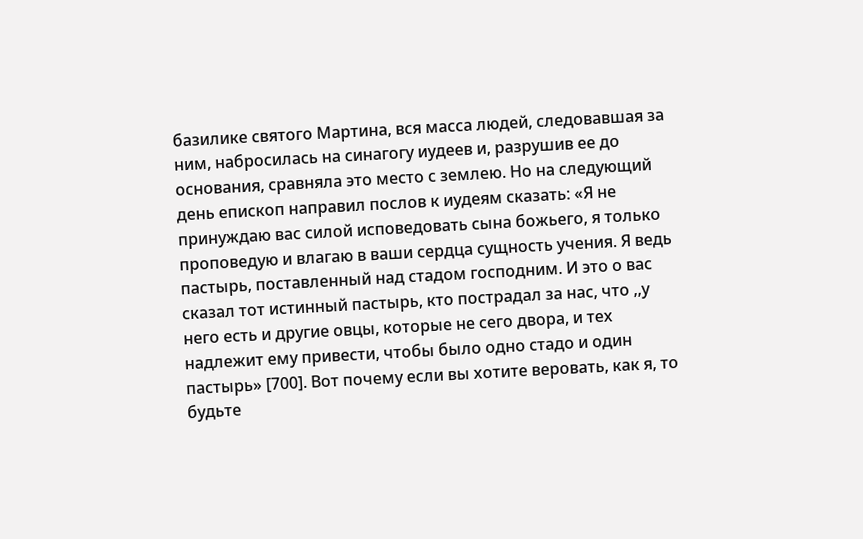базилике святого Мартина, вся масса людей, следовавшая за ним, набросилась на синагогу иудеев и, разрушив ее до основания, сравняла это место с землею. Но на следующий день епископ направил послов к иудеям сказать: «Я не принуждаю вас силой исповедовать сына божьего, я только проповедую и влагаю в ваши сердца сущность учения. Я ведь пастырь, поставленный над стадом господним. И это о вас сказал тот истинный пастырь, кто пострадал за нас, что ,,у него есть и другие овцы, которые не сего двора, и тех надлежит ему привести, чтобы было одно стадо и один пастырь» [700]. Вот почему если вы хотите веровать, как я, то будьте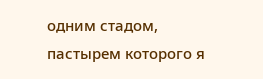одним стадом, пастырем которого я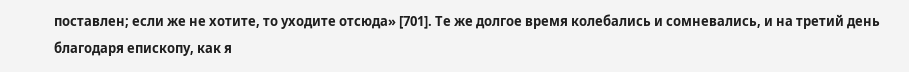поставлен; если же не хотите, то уходите отсюда» [701]. Те же долгое время колебались и сомневались, и на третий день благодаря епископу, как я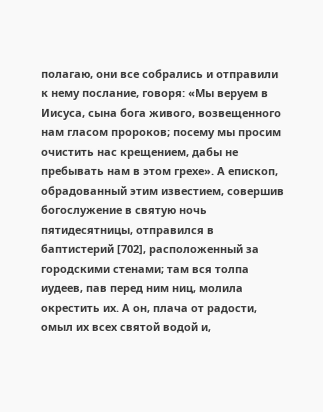полагаю, они все собрались и отправили к нему послание, говоря: «Мы веруем в Иисуса, сына бога живого, возвещенного нам гласом пророков; посему мы просим очистить нас крещением, дабы не пребывать нам в этом грехе». А епископ, обрадованный этим известием, совершив богослужение в святую ночь пятидесятницы, отправился в баптистерий [702], расположенный за городскими стенами; там вся толпа иудеев, пав перед ним ниц, молила окрестить их. А он, плача от радости, омыл их всех святой водой и,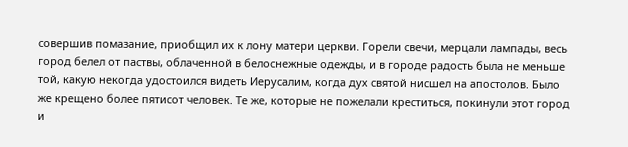совершив помазание, приобщил их к лону матери церкви. Горели свечи, мерцали лампады, весь город белел от паствы, облаченной в белоснежные одежды, и в городе радость была не меньше той, какую некогда удостоился видеть Иерусалим, когда дух святой нисшел на апостолов. Было же крещено более пятисот человек. Те же, которые не пожелали креститься, покинули этот город и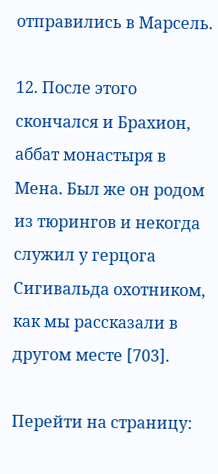отправились в Марсель.

12. После этого скончался и Брахион, аббат монастыря в Мена. Был же он родом из тюрингов и некогда служил у герцога Сигивальда охотником, как мы рассказали в другом месте [703].

Перейти на страницу: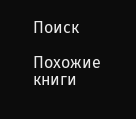Поиск

Похожие книги